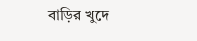বাড়ির খুদে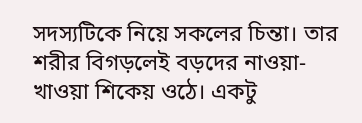সদস্যটিকে নিয়ে সকলের চিন্তা। তার শরীর বিগড়লেই বড়দের নাওয়া-খাওয়া শিকেয় ওঠে। একটু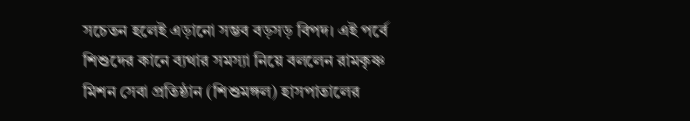সচেতন হলেই এড়ানো সম্ভব বড়সড় বিপদ। এই পর্বে শিশুদের কানে ব্যথার সমস্যা নিয়ে বললেন রামকৃষ্ণ মিশন সেবা প্রতিষ্ঠান (শিশুমঙ্গল) হাসপাতালের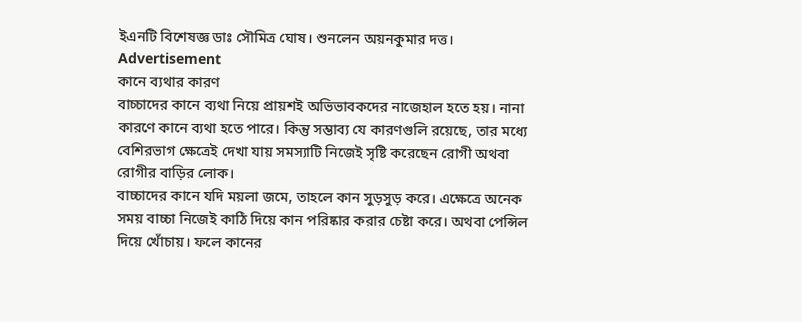ইএনটি বিশেষজ্ঞ ডাঃ সৌমিত্র ঘোষ। শুনলেন অয়নকুমার দত্ত।
Advertisement
কানে ব্যথার কারণ
বাচ্চাদের কানে ব্যথা নিয়ে প্রায়শই অভিভাবকদের নাজেহাল হতে হয়। নানা কারণে কানে ব্যথা হতে পারে। কিন্তু সম্ভাব্য যে কারণগুলি রয়েছে, তার মধ্যে বেশিরভাগ ক্ষেত্রেই দেখা যায় সমস্যাটি নিজেই সৃষ্টি করেছেন রোগী অথবা রোগীর বাড়ির লোক।
বাচ্চাদের কানে যদি ময়লা জমে, তাহলে কান সুড়সুড় করে। এক্ষেত্রে অনেক সময় বাচ্চা নিজেই কাঠি দিয়ে কান পরিষ্কার করার চেষ্টা করে। অথবা পেন্সিল দিয়ে খোঁচায়। ফলে কানের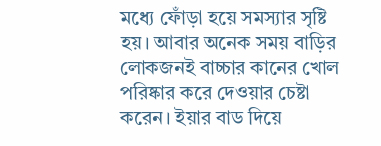মধ্যে ফোঁড়া হয়ে সমস্যার সৃষ্টি হয়। আবার অনেক সময় বাড়ির লোকজনই বাচ্চার কানের খোল পরিষ্কার করে দেওয়ার চেষ্টা করেন। ইয়ার বাড দিয়ে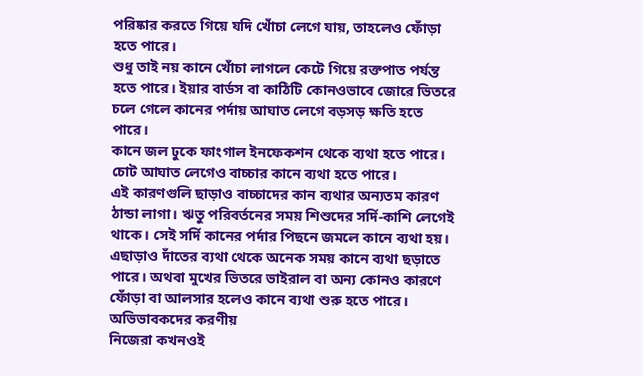পরিষ্কার করতে গিয়ে যদি খোঁচা লেগে যায়, তাহলেও ফোঁড়া হতে পারে।
শুধু তাই নয় কানে খোঁচা লাগলে কেটে গিয়ে রক্তপাত পর্যন্ত হতে পারে। ইয়ার বার্ডস বা কাঠিটি কোনওভাবে জোরে ভিতরে চলে গেলে কানের পর্দায় আঘাত লেগে বড়সড় ক্ষতি হতে পারে।
কানে জল ঢুকে ফাংগাল ইনফেকশন থেকে ব্যথা হতে পারে।
চোট আঘাত লেগেও বাচ্চার কানে ব্যথা হতে পারে।
এই কারণগুলি ছাড়াও বাচ্চাদের কান ব্যথার অন্যতম কারণ ঠান্ডা লাগা। ঋতু পরিবর্তনের সময় শিশুদের সর্দি-কাশি লেগেই থাকে। সেই সর্দি কানের পর্দার পিছনে জমলে কানে ব্যথা হয়।
এছাড়াও দাঁতের ব্যথা থেকে অনেক সময় কানে ব্যথা ছড়াতে পারে। অথবা মুখের ভিতরে ভাইরাল বা অন্য কোনও কারণে ফোঁড়া বা আলসার হলেও কানে ব্যথা শুরু হতে পারে।
অভিভাবকদের করণীয়
নিজেরা কখনওই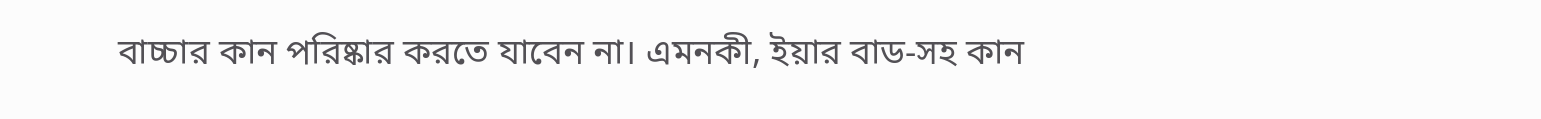বাচ্চার কান পরিষ্কার করতে যাবেন না। এমনকী, ইয়ার বাড-সহ কান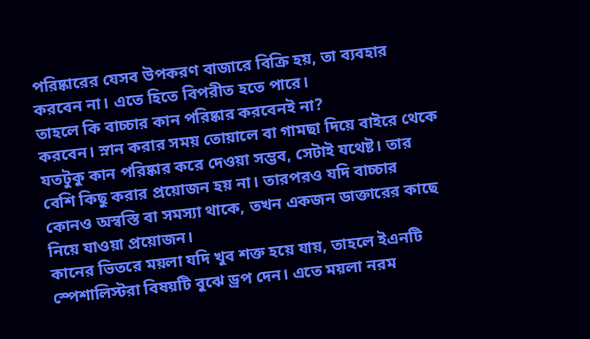পরিষ্কারের যেসব উপকরণ বাজারে বিক্রি হয়, তা ব্যবহার করবেন না। এতে হিতে বিপরীত হতে পারে।
তাহলে কি বাচ্চার কান পরিষ্কার করবেনই না?
করবেন। স্নান করার সময় তোয়ালে বা গামছা দিয়ে বাইরে থেকে যতটুকু কান পরিষ্কার করে দেওয়া সম্ভব, সেটাই যথেষ্ট। তার বেশি কিছু করার প্রয়োজন হয় না। তারপরও যদি বাচ্চার কোনও অস্বস্তি বা সমস্যা থাকে, তখন একজন ডাক্তারের কাছে নিয়ে যাওয়া প্রয়োজন।
কানের ভিতরে ময়লা যদি খুব শক্ত হয়ে যায়, তাহলে ইএনটি স্পেশালিস্টরা বিষয়টি বুঝে ড্রপ দেন। এতে ময়লা নরম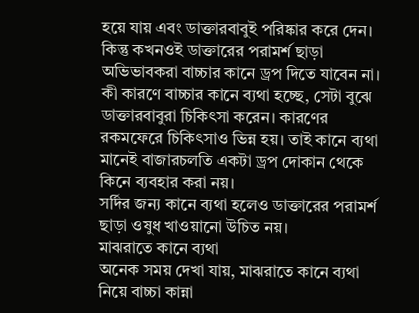হয়ে যায় এবং ডাক্তারবাবুই পরিষ্কার করে দেন। কিন্তু কখনওই ডাক্তারের পরামর্শ ছাড়া অভিভাবকরা বাচ্চার কানে ড্রপ দিতে যাবেন না। কী কারণে বাচ্চার কানে ব্যথা হচ্ছে, সেটা বুঝে ডাক্তারবাবুরা চিকিৎসা করেন। কারণের রকমফেরে চিকিৎসাও ভিন্ন হয়। তাই কানে ব্যথা মানেই বাজারচলতি একটা ড্রপ দোকান থেকে কিনে ব্যবহার করা নয়।
সর্দির জন্য কানে ব্যথা হলেও ডাক্তারের পরামর্শ ছাড়া ওষুধ খাওয়ানো উচিত নয়।
মাঝরাতে কানে ব্যথা
অনেক সময় দেখা যায়, মাঝরাতে কানে ব্যথা নিয়ে বাচ্চা কান্না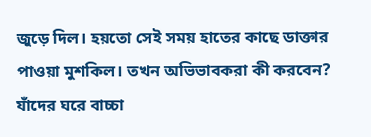জুড়ে দিল। হয়তো সেই সময় হাতের কাছে ডাক্তার পাওয়া মুশকিল। তখন অভিভাবকরা কী করবেন? যাঁদের ঘরে বাচ্চা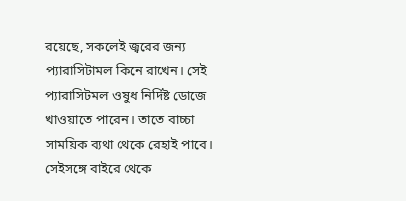রয়েছে, সকলেই জ্বরের জন্য প্যারাসিটামল কিনে রাখেন। সেই প্যারাসিটমল ওষুধ নির্দিষ্ট ডোজে খাওয়াতে পারেন। তাতে বাচ্চা সাময়িক ব্যথা থেকে রেহাই পাবে। সেইসঙ্গে বাইরে থেকে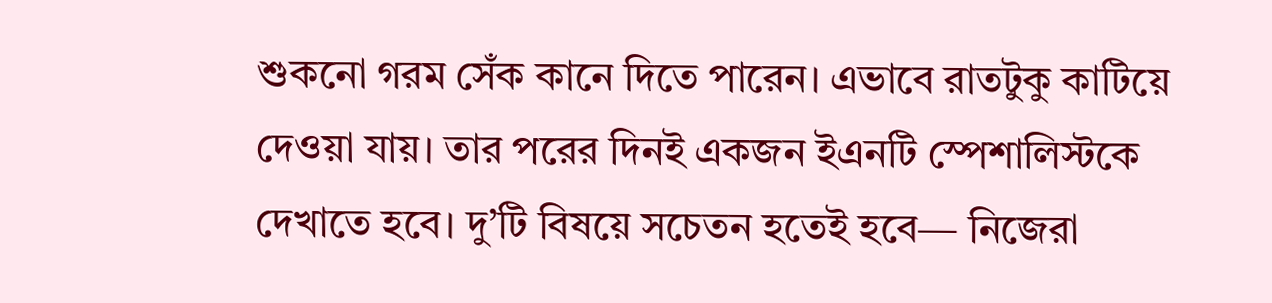শুকনো গরম সেঁক কানে দিতে পারেন। এভাবে রাতটুকু কাটিয়ে দেওয়া যায়। তার পরের দিনই একজন ইএনটি স্পেশালিস্টকে দেখাতে হবে। দু’টি বিষয়ে সচেতন হতেই হবে— নিজেরা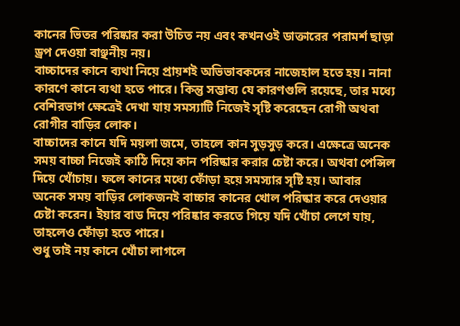কানের ভিতর পরিষ্কার করা উচিত নয় এবং কখনওই ডাক্তারের পরামর্শ ছাড়া ড্রপ দেওয়া বাঞ্ছনীয় নয়।
বাচ্চাদের কানে ব্যথা নিয়ে প্রায়শই অভিভাবকদের নাজেহাল হতে হয়। নানা কারণে কানে ব্যথা হতে পারে। কিন্তু সম্ভাব্য যে কারণগুলি রয়েছে, তার মধ্যে বেশিরভাগ ক্ষেত্রেই দেখা যায় সমস্যাটি নিজেই সৃষ্টি করেছেন রোগী অথবা রোগীর বাড়ির লোক।
বাচ্চাদের কানে যদি ময়লা জমে, তাহলে কান সুড়সুড় করে। এক্ষেত্রে অনেক সময় বাচ্চা নিজেই কাঠি দিয়ে কান পরিষ্কার করার চেষ্টা করে। অথবা পেন্সিল দিয়ে খোঁচায়। ফলে কানের মধ্যে ফোঁড়া হয়ে সমস্যার সৃষ্টি হয়। আবার অনেক সময় বাড়ির লোকজনই বাচ্চার কানের খোল পরিষ্কার করে দেওয়ার চেষ্টা করেন। ইয়ার বাড দিয়ে পরিষ্কার করতে গিয়ে যদি খোঁচা লেগে যায়, তাহলেও ফোঁড়া হতে পারে।
শুধু তাই নয় কানে খোঁচা লাগলে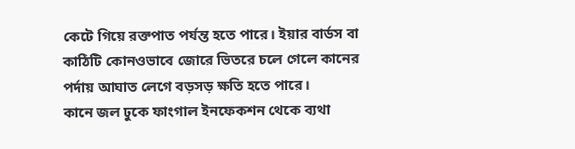কেটে গিয়ে রক্তপাত পর্যন্ত হতে পারে। ইয়ার বার্ডস বা কাঠিটি কোনওভাবে জোরে ভিতরে চলে গেলে কানের পর্দায় আঘাত লেগে বড়সড় ক্ষতি হতে পারে।
কানে জল ঢুকে ফাংগাল ইনফেকশন থেকে ব্যথা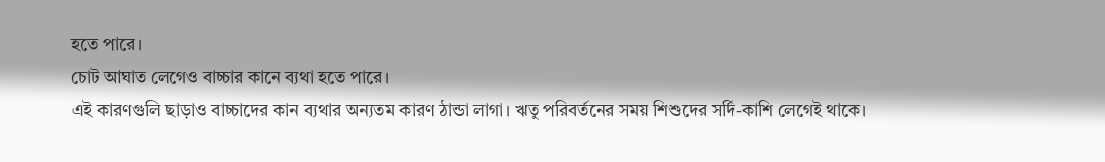হতে পারে।
চোট আঘাত লেগেও বাচ্চার কানে ব্যথা হতে পারে।
এই কারণগুলি ছাড়াও বাচ্চাদের কান ব্যথার অন্যতম কারণ ঠান্ডা লাগা। ঋতু পরিবর্তনের সময় শিশুদের সর্দি-কাশি লেগেই থাকে।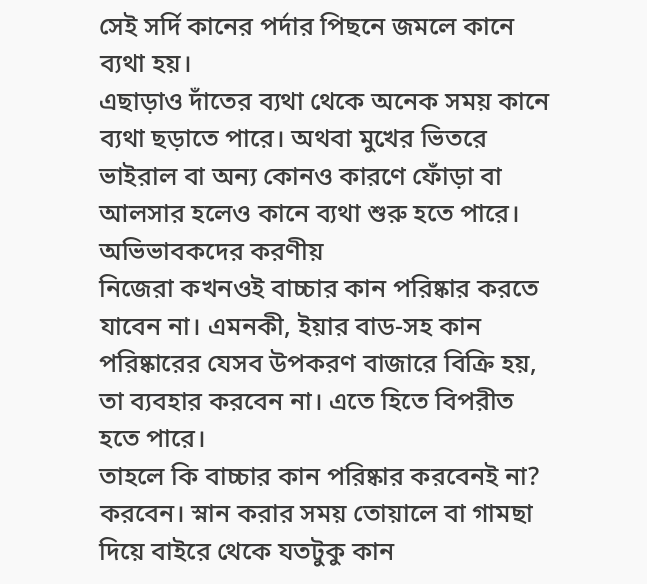সেই সর্দি কানের পর্দার পিছনে জমলে কানে ব্যথা হয়।
এছাড়াও দাঁতের ব্যথা থেকে অনেক সময় কানে ব্যথা ছড়াতে পারে। অথবা মুখের ভিতরে ভাইরাল বা অন্য কোনও কারণে ফোঁড়া বা আলসার হলেও কানে ব্যথা শুরু হতে পারে।
অভিভাবকদের করণীয়
নিজেরা কখনওই বাচ্চার কান পরিষ্কার করতে যাবেন না। এমনকী, ইয়ার বাড-সহ কান পরিষ্কারের যেসব উপকরণ বাজারে বিক্রি হয়, তা ব্যবহার করবেন না। এতে হিতে বিপরীত হতে পারে।
তাহলে কি বাচ্চার কান পরিষ্কার করবেনই না?
করবেন। স্নান করার সময় তোয়ালে বা গামছা দিয়ে বাইরে থেকে যতটুকু কান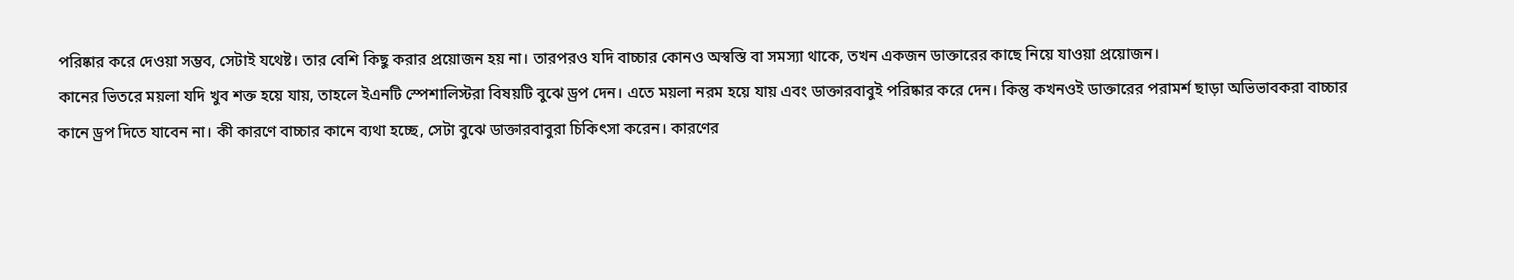পরিষ্কার করে দেওয়া সম্ভব, সেটাই যথেষ্ট। তার বেশি কিছু করার প্রয়োজন হয় না। তারপরও যদি বাচ্চার কোনও অস্বস্তি বা সমস্যা থাকে, তখন একজন ডাক্তারের কাছে নিয়ে যাওয়া প্রয়োজন।
কানের ভিতরে ময়লা যদি খুব শক্ত হয়ে যায়, তাহলে ইএনটি স্পেশালিস্টরা বিষয়টি বুঝে ড্রপ দেন। এতে ময়লা নরম হয়ে যায় এবং ডাক্তারবাবুই পরিষ্কার করে দেন। কিন্তু কখনওই ডাক্তারের পরামর্শ ছাড়া অভিভাবকরা বাচ্চার কানে ড্রপ দিতে যাবেন না। কী কারণে বাচ্চার কানে ব্যথা হচ্ছে, সেটা বুঝে ডাক্তারবাবুরা চিকিৎসা করেন। কারণের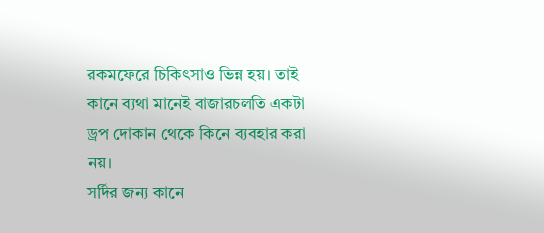রকমফেরে চিকিৎসাও ভিন্ন হয়। তাই কানে ব্যথা মানেই বাজারচলতি একটা ড্রপ দোকান থেকে কিনে ব্যবহার করা নয়।
সর্দির জন্য কানে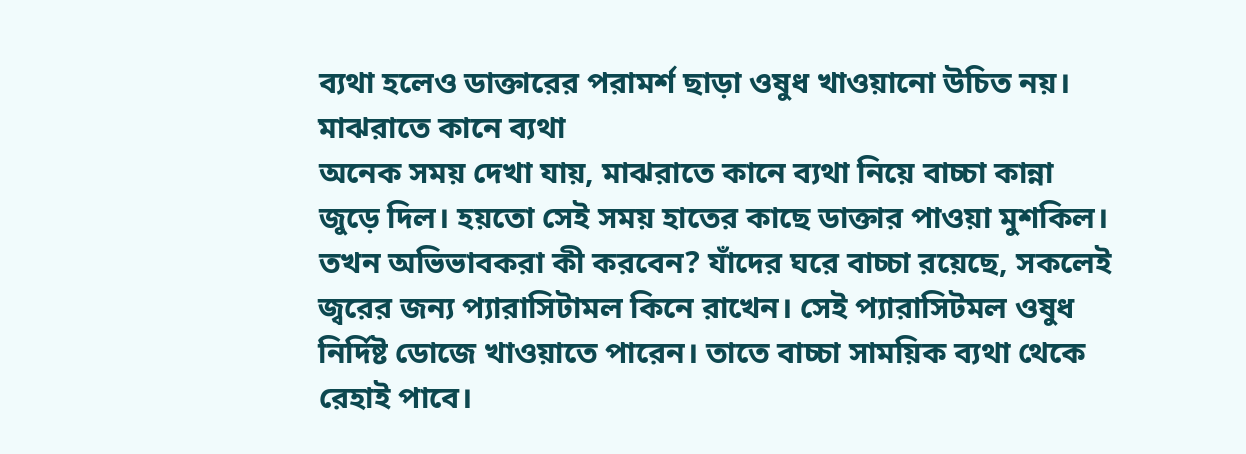ব্যথা হলেও ডাক্তারের পরামর্শ ছাড়া ওষুধ খাওয়ানো উচিত নয়।
মাঝরাতে কানে ব্যথা
অনেক সময় দেখা যায়, মাঝরাতে কানে ব্যথা নিয়ে বাচ্চা কান্না জুড়ে দিল। হয়তো সেই সময় হাতের কাছে ডাক্তার পাওয়া মুশকিল। তখন অভিভাবকরা কী করবেন? যাঁদের ঘরে বাচ্চা রয়েছে, সকলেই জ্বরের জন্য প্যারাসিটামল কিনে রাখেন। সেই প্যারাসিটমল ওষুধ নির্দিষ্ট ডোজে খাওয়াতে পারেন। তাতে বাচ্চা সাময়িক ব্যথা থেকে রেহাই পাবে।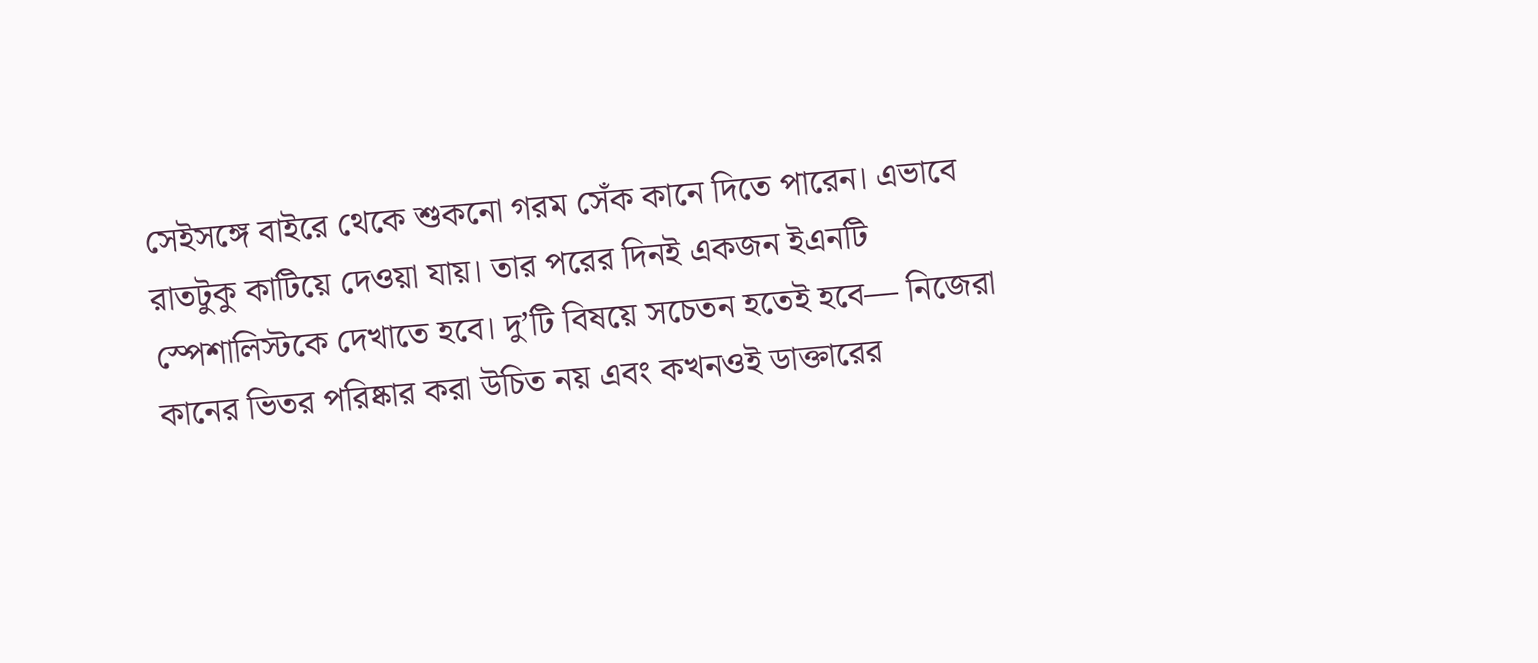সেইসঙ্গে বাইরে থেকে শুকনো গরম সেঁক কানে দিতে পারেন। এভাবে রাতটুকু কাটিয়ে দেওয়া যায়। তার পরের দিনই একজন ইএনটি স্পেশালিস্টকে দেখাতে হবে। দু’টি বিষয়ে সচেতন হতেই হবে— নিজেরা কানের ভিতর পরিষ্কার করা উচিত নয় এবং কখনওই ডাক্তারের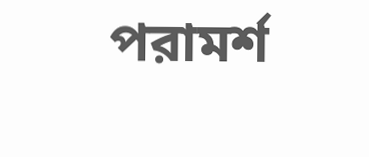পরামর্শ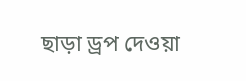ছাড়া ড্রপ দেওয়া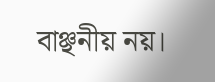বাঞ্ছনীয় নয়।